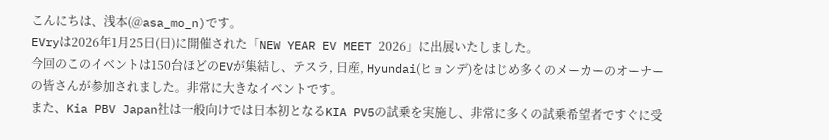こんにちは、浅本(@asa_mo_n)です。
EVryは2026年1月25日(日)に開催された「NEW YEAR EV MEET 2026」に出展いたしました。
今回のこのイベントは150台ほどのEVが集結し、テスラ, 日産, Hyundai(ヒョンデ)をはじめ多くのメーカーのオーナーの皆さんが参加されました。非常に大きなイベントです。
また、Kia PBV Japan社は一般向けでは日本初となるKIA PV5の試乗を実施し、非常に多くの試乗希望者ですぐに受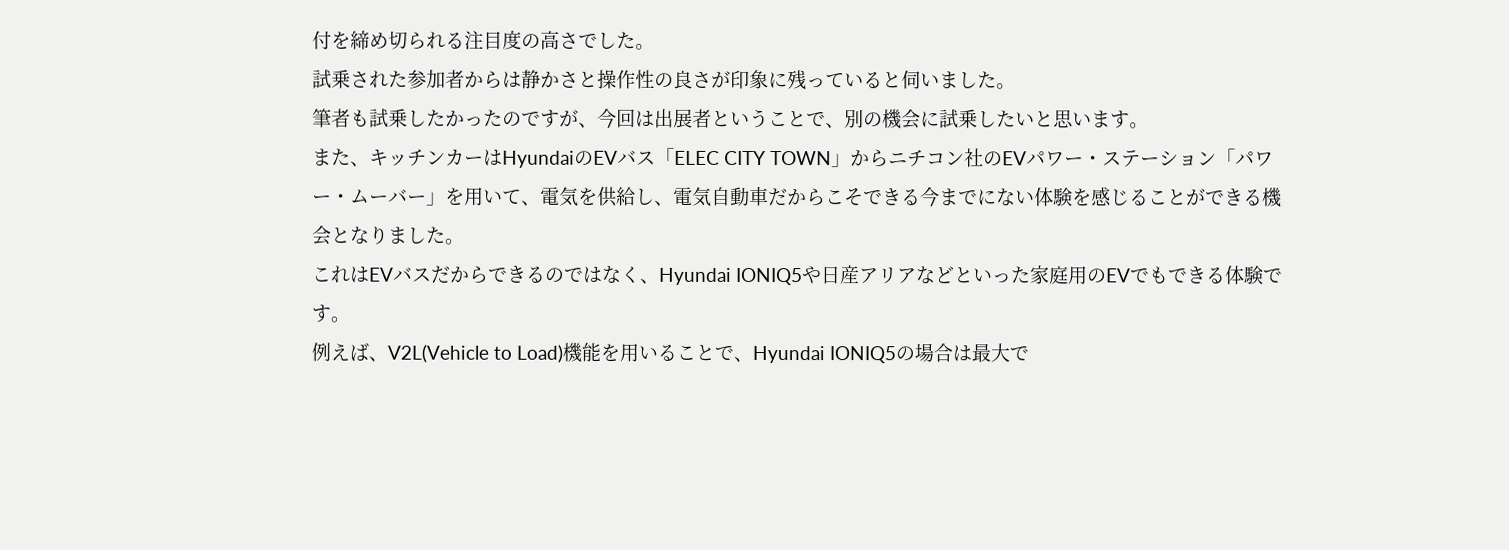付を締め切られる注目度の高さでした。
試乗された参加者からは静かさと操作性の良さが印象に残っていると伺いました。
筆者も試乗したかったのですが、今回は出展者ということで、別の機会に試乗したいと思います。
また、キッチンカーはHyundaiのEVバス「ELEC CITY TOWN」からニチコン社のEVパワー・ステーション「パワー・ムーバー」を用いて、電気を供給し、電気自動車だからこそできる今までにない体験を感じることができる機会となりました。
これはEVバスだからできるのではなく、Hyundai IONIQ5や日産アリアなどといった家庭用のEVでもできる体験です。
例えば、V2L(Vehicle to Load)機能を用いることで、Hyundai IONIQ5の場合は最大で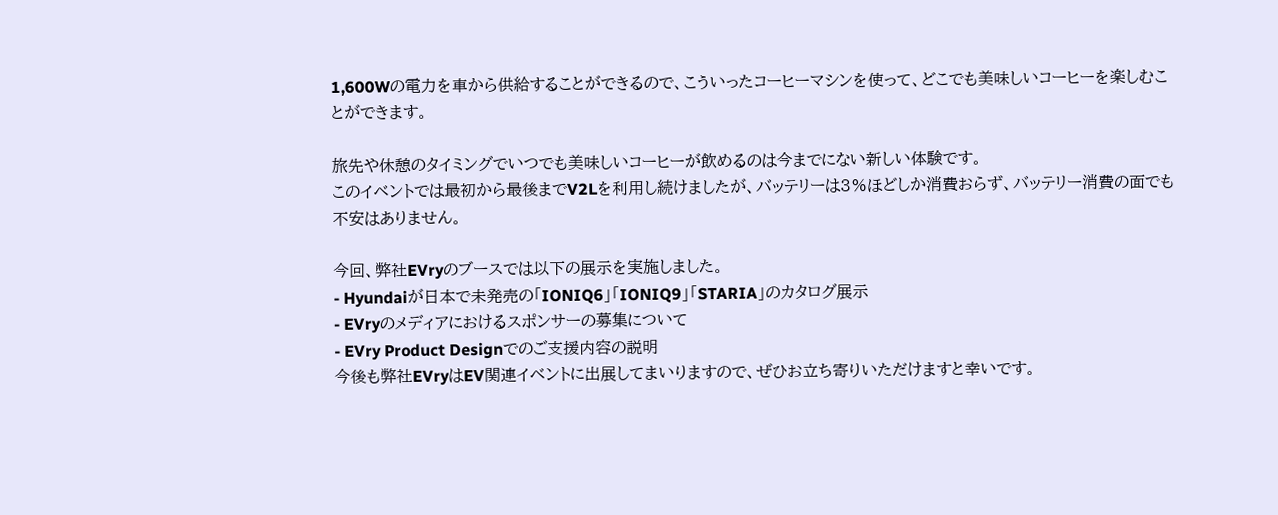1,600Wの電力を車から供給することができるので、こういったコーヒーマシンを使って、どこでも美味しいコーヒーを楽しむことができます。

旅先や休憩のタイミングでいつでも美味しいコーヒーが飲めるのは今までにない新しい体験です。
このイベントでは最初から最後までV2Lを利用し続けましたが、バッテリーは3%ほどしか消費おらず、バッテリー消費の面でも不安はありません。

今回、弊社EVryのブースでは以下の展示を実施しました。
- Hyundaiが日本で未発売の「IONIQ6」「IONIQ9」「STARIA」のカタログ展示
- EVryのメディアにおけるスポンサーの募集について
- EVry Product Designでのご支援内容の説明
今後も弊社EVryはEV関連イベントに出展してまいりますので、ぜひお立ち寄りいただけますと幸いです。